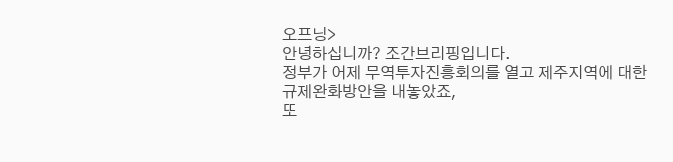오프닝>
안녕하십니까? 조간브리핑입니다.
정부가 어제 무역투자진흥회의를 열고 제주지역에 대한
규제완화방안을 내놓았죠,
또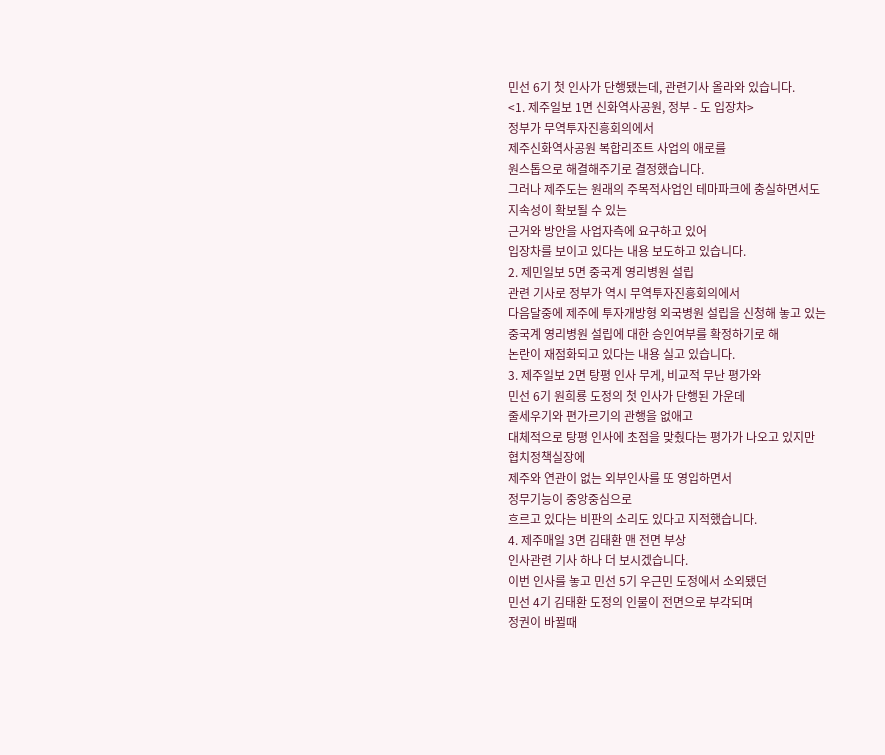민선 6기 첫 인사가 단행됐는데, 관련기사 올라와 있습니다.
<1. 제주일보 1면 신화역사공원, 정부 - 도 입장차>
정부가 무역투자진흥회의에서
제주신화역사공원 복합리조트 사업의 애로를
원스톱으로 해결해주기로 결정했습니다.
그러나 제주도는 원래의 주목적사업인 테마파크에 충실하면서도
지속성이 확보될 수 있는
근거와 방안을 사업자측에 요구하고 있어
입장차를 보이고 있다는 내용 보도하고 있습니다.
2. 제민일보 5면 중국계 영리병원 설립
관련 기사로 정부가 역시 무역투자진흥회의에서
다음달중에 제주에 투자개방형 외국병원 설립을 신청해 놓고 있는
중국계 영리병원 설립에 대한 승인여부를 확정하기로 해
논란이 재점화되고 있다는 내용 실고 있습니다.
3. 제주일보 2면 탕평 인사 무게, 비교적 무난 평가와
민선 6기 원희룡 도정의 첫 인사가 단행된 가운데
줄세우기와 편가르기의 관행을 없애고
대체적으로 탕평 인사에 초점을 맞췄다는 평가가 나오고 있지만
협치정책실장에
제주와 연관이 없는 외부인사를 또 영입하면서
정무기능이 중앙중심으로
흐르고 있다는 비판의 소리도 있다고 지적했습니다.
4. 제주매일 3면 김태환 맨 전면 부상
인사관련 기사 하나 더 보시겠습니다.
이번 인사를 놓고 민선 5기 우근민 도정에서 소외됐던
민선 4기 김태환 도정의 인물이 전면으로 부각되며
정권이 바뀔때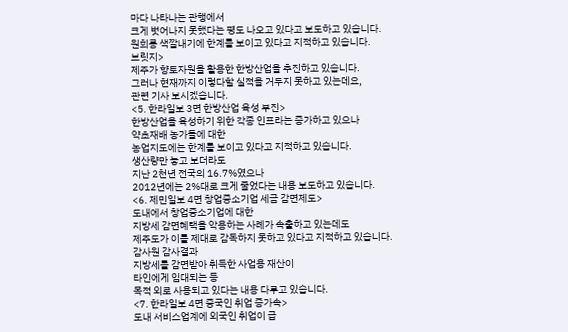마다 나타나는 관행에서
크게 벗어나지 못했다는 평도 나오고 있다고 보도하고 있습니다.
원희룡 색깔내기에 한계를 보이고 있다고 지적하고 있습니다.
브릿지>
제주가 향토자원을 활용한 한방산업을 추진하고 있습니다.
그러나 현재까지 이렇다할 실적을 거두지 못하고 있는데요,
관련 기사 보시겠습니다.
<5. 한라일보 3면 한방산업 육성 부진>
한방산업을 육성하기 위한 각종 인프라는 증가하고 있으나
약초재배 농가들에 대한
농업지도에는 한계를 보이고 있다고 지적하고 있습니다.
생산량만 놓고 보더라도
지난 2천년 전국의 16.7%였으나
2012년에는 2%대로 크게 줄었다는 내용 보도하고 있습니다.
<6. 제민일보 4면 창업중소기업 세금 감면제도>
도내에서 창업중소기업에 대한
지방세 감면혜택을 악용하는 사례가 속출하고 있는데도
제주도가 이를 제대로 감독하지 못하고 있다고 지적하고 있습니다.
감사원 감사결과
지방세를 감면받아 취득한 사업용 재산이
타인에게 임대되는 등
목적 외로 사용되고 있다는 내용 다루고 있습니다.
<7. 한라일보 4면 중국인 취업 증가속>
도내 서비스업계에 외국인 취업이 급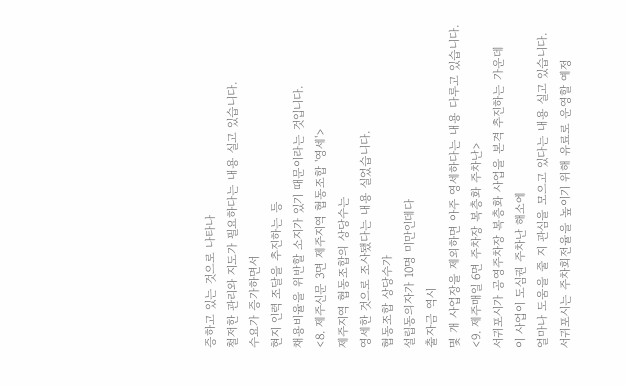증하고 있는 것으로 나타나
철저한 관리와 지도가 필요하다는 내용 실고 있습니다.
수요가 증가하면서
현지 인력 조달을 추진하는 등
채용비율을 위반할 소지가 있기 때문이라는 것입니다.
<8. 제주신문 3면 제주지역 협동조합 '영세'>
제주지역 협동조합의 상당수는
영세한 것으로 조사됐다는 내용 실었습니다.
협동조합 상당수가
설립동의자가 10명 미만인데다
출자금 역시
몇 개 사업장을 제외하면 아주 영세하다는 내용 다루고 있습니다.
<9. 제주매일 6면 주차장 복층화 주차난>
서귀포시가 공영주차장 복층화 사업을 본격 추진하는 가운데
이 사업이 도심권 주차난 해소에
얼마나 도움을 줄 지 관심을 모으고 있다는 내용 실고 있습니다.
서귀포시는 주차회전율을 높이기 위해 유료로 운영할 예정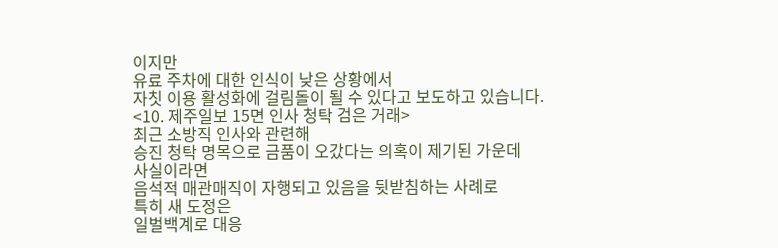이지만
유료 주차에 대한 인식이 낮은 상황에서
자칫 이용 활성화에 걸림돌이 될 수 있다고 보도하고 있습니다.
<10. 제주일보 15면 인사 청탁 검은 거래>
최근 소방직 인사와 관련해
승진 청탁 명목으로 금품이 오갔다는 의혹이 제기된 가운데
사실이라면
음석적 매관매직이 자행되고 있음을 뒷받침하는 사례로
특히 새 도정은
일벌백계로 대응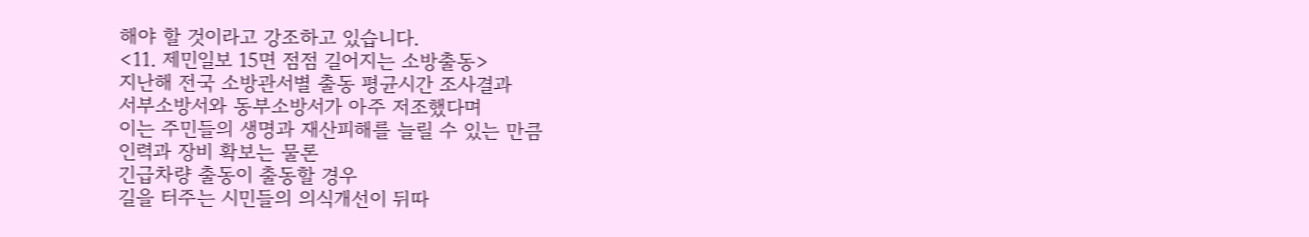해야 할 것이라고 강조하고 있습니다.
<11. 제민일보 15면 점점 길어지는 소방출동>
지난해 전국 소방관서별 출동 평균시간 조사결과
서부소방서와 동부소방서가 아주 저조했다며
이는 주민들의 생명과 재산피해를 늘릴 수 있는 만큼
인력과 장비 확보는 물론
긴급차량 출동이 출동할 경우
길을 터주는 시민들의 의식개선이 뒤따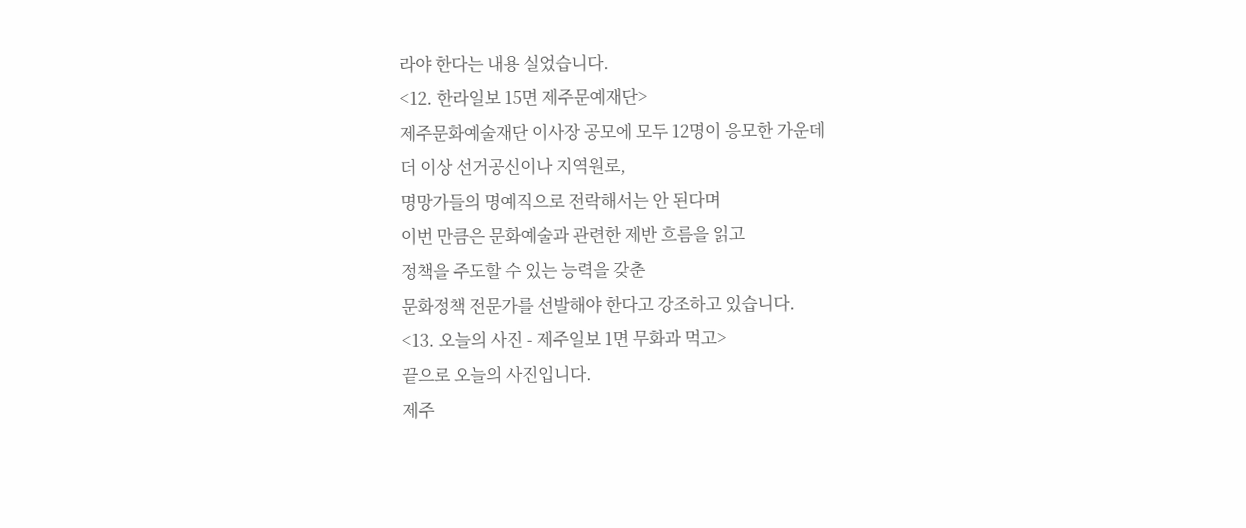라야 한다는 내용 실었습니다.
<12. 한라일보 15면 제주문예재단>
제주문화예술재단 이사장 공모에 모두 12명이 응모한 가운데
더 이상 선거공신이나 지역원로,
명망가들의 명예직으로 전락해서는 안 된다며
이번 만큼은 문화예술과 관련한 제반 흐름을 읽고
정책을 주도할 수 있는 능력을 갖춘
문화정책 전문가를 선발해야 한다고 강조하고 있습니다.
<13. 오늘의 사진 - 제주일보 1면 무화과 먹고>
끝으로 오늘의 사진입니다.
제주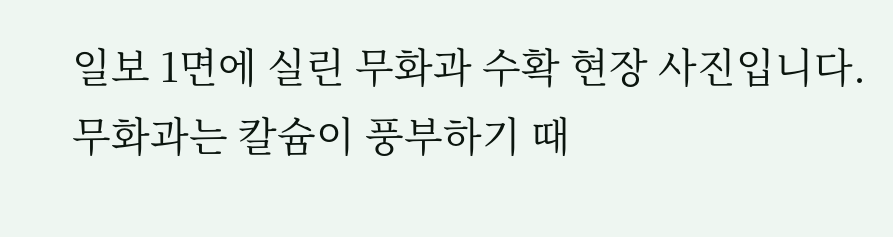일보 1면에 실린 무화과 수확 현장 사진입니다.
무화과는 칼슘이 풍부하기 때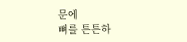문에
뼈를 튼튼하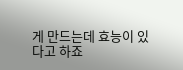게 만드는데 효능이 있다고 하죠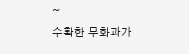~
수확한 무화과가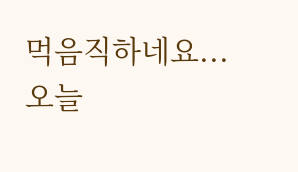먹음직하네요...
오늘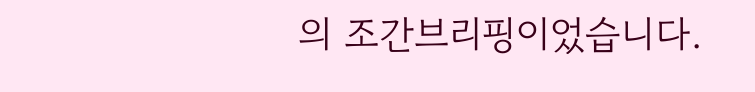의 조간브리핑이었습니다.